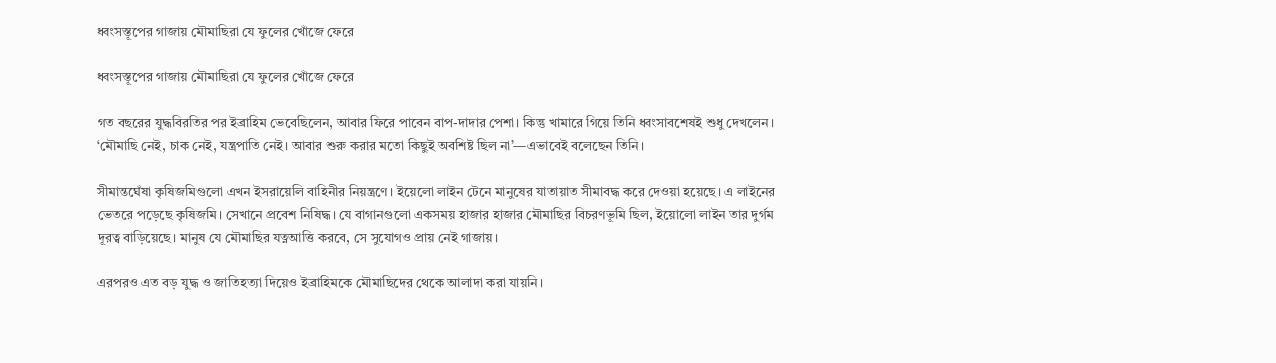ধ্বংসস্তূপের গাজায় মৌমাছিরা যে ফুলের খোঁজে ফেরে

ধ্বংসস্তূপের গাজায় মৌমাছিরা যে ফুলের খোঁজে ফেরে

গত বছরের যুদ্ধবিরতির পর ইব্রাহিম ভেবেছিলেন, আবার ফিরে পাবেন বাপ-দাদার পেশা। কিন্তু খামারে গিয়ে তিনি ধ্বংসাবশেষই শুধু দেখলেন। ‘মৌমাছি নেই, চাক নেই, যন্ত্রপাতি নেই। আবার শুরু করার মতো কিছুই অবশিষ্ট ছিল না’—এভাবেই বলেছেন তিনি।

সীমান্তঘেঁষা কৃষিজমিগুলো এখন ইসরায়েলি বাহিনীর নিয়ন্ত্রণে। ইয়েলো লাইন টেনে মানুষের যাতায়াত সীমাবদ্ধ করে দেওয়া হয়েছে। এ লাইনের ভেতরে পড়েছে কৃষিজমি। সেখানে প্রবেশ নিষিদ্ধ। যে বাগানগুলো একসময় হাজার হাজার মৌমাছির বিচরণভূমি ছিল, ইয়োলো লাইন তার দুর্গম দূরত্ব বাড়িয়েছে। মানুষ যে মৌমাছির যত্নআত্তি করবে, সে সুযোগও প্রায় নেই গাজায়।

এরপরও এত বড় যুদ্ধ ও জাতিহত্যা দিয়েও ইব্রাহিমকে মৌমাছিদের থেকে আলাদা করা যায়নি।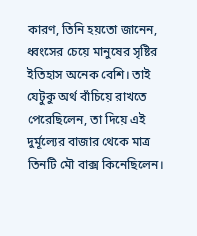কারণ, তিনি হয়তো জানেন, ধ্বংসের চেয়ে মানুষের সৃষ্টির ইতিহাস অনেক বেশি। তাই যেটুকু অর্থ বাঁচিয়ে রাখতে পেরেছিলেন, তা দিয়ে এই দুর্মূল্যের বাজার থেকে মাত্র তিনটি মৌ বাক্স কিনেছিলেন।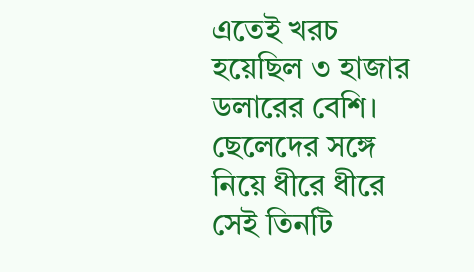এতেই খরচ হয়েছিল ৩ হাজার ডলারের বেশি। ছেলেদের সঙ্গে নিয়ে ধীরে ধীরে সেই তিনটি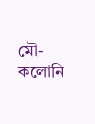মৌ-কলোনি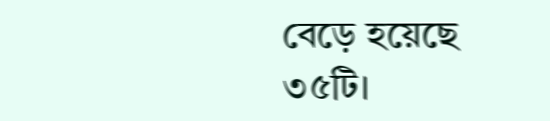বেড়ে হয়েছে ৩৫টি।